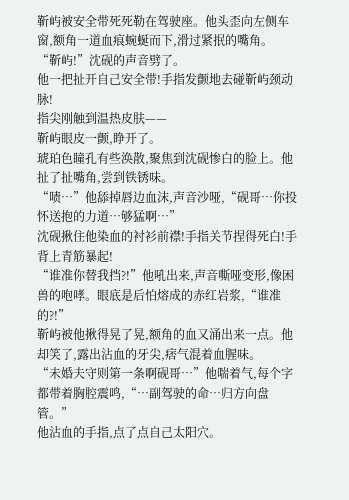靳屿被安全带死死勒在驾驶座。他头歪向左侧车窗,额角一道血痕蜿蜒而下,滑过紧抿的嘴角。
“靳屿!”沈砚的声音劈了。
他一把扯开自己安全带!手指发颤地去碰靳屿颈动脉!
指尖刚触到温热皮肤——
靳屿眼皮一颤,睁开了。
琥珀色瞳孔有些涣散,聚焦到沈砚惨白的脸上。他扯了扯嘴角,尝到铁锈味。
“啧…”他舔掉唇边血沫,声音沙哑,“砚哥…你投怀送抱的力道…够猛啊…”
沈砚揪住他染血的衬衫前襟!手指关节捏得死白!手背上青筋暴起!
“谁准你替我挡?!”他吼出来,声音嘶哑变形,像困兽的咆哮。眼底是后怕熔成的赤红岩浆,“谁准的?!”
靳屿被他揪得晃了晃,额角的血又涌出来一点。他却笑了,露出沾血的牙尖,痞气混着血腥味。
“未婚夫守则第一条啊砚哥…”他喘着气,每个字都带着胸腔震鸣,“…副驾驶的命…归方向盘管。”
他沾血的手指,点了点自己太阳穴。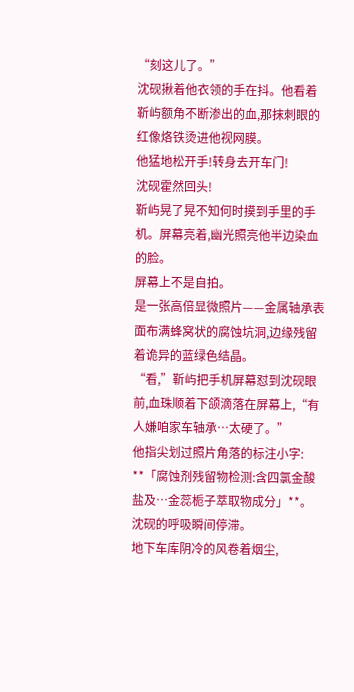“刻这儿了。”
沈砚揪着他衣领的手在抖。他看着靳屿额角不断渗出的血,那抹刺眼的红像烙铁烫进他视网膜。
他猛地松开手!转身去开车门!
沈砚霍然回头!
靳屿晃了晃不知何时摸到手里的手机。屏幕亮着,幽光照亮他半边染血的脸。
屏幕上不是自拍。
是一张高倍显微照片——金属轴承表面布满蜂窝状的腐蚀坑洞,边缘残留着诡异的蓝绿色结晶。
“看,”靳屿把手机屏幕怼到沈砚眼前,血珠顺着下颌滴落在屏幕上,“有人嫌咱家车轴承…太硬了。”
他指尖划过照片角落的标注小字:
**「腐蚀剂残留物检测:含四氯金酸盐及…金蕊栀子萃取物成分」**。
沈砚的呼吸瞬间停滞。
地下车库阴冷的风卷着烟尘,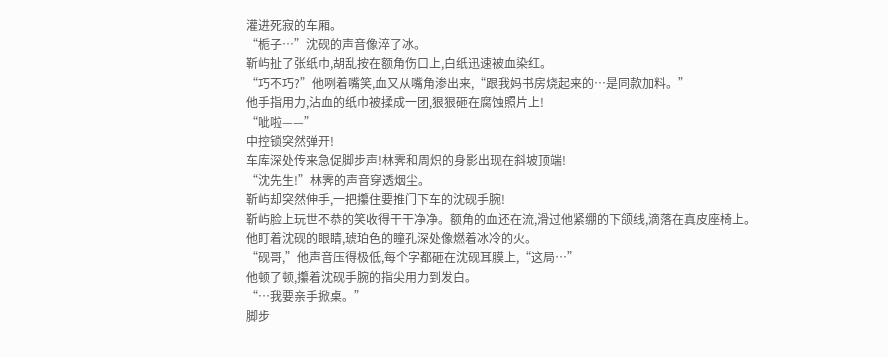灌进死寂的车厢。
“栀子…”沈砚的声音像淬了冰。
靳屿扯了张纸巾,胡乱按在额角伤口上,白纸迅速被血染红。
“巧不巧?”他咧着嘴笑,血又从嘴角渗出来,“跟我妈书房烧起来的…是同款加料。”
他手指用力,沾血的纸巾被揉成一团,狠狠砸在腐蚀照片上!
“呲啦——”
中控锁突然弹开!
车库深处传来急促脚步声!林霁和周炽的身影出现在斜坡顶端!
“沈先生!”林霁的声音穿透烟尘。
靳屿却突然伸手,一把攥住要推门下车的沈砚手腕!
靳屿脸上玩世不恭的笑收得干干净净。额角的血还在流,滑过他紧绷的下颌线,滴落在真皮座椅上。
他盯着沈砚的眼睛,琥珀色的瞳孔深处像燃着冰冷的火。
“砚哥,”他声音压得极低,每个字都砸在沈砚耳膜上,“这局…”
他顿了顿,攥着沈砚手腕的指尖用力到发白。
“…我要亲手掀桌。”
脚步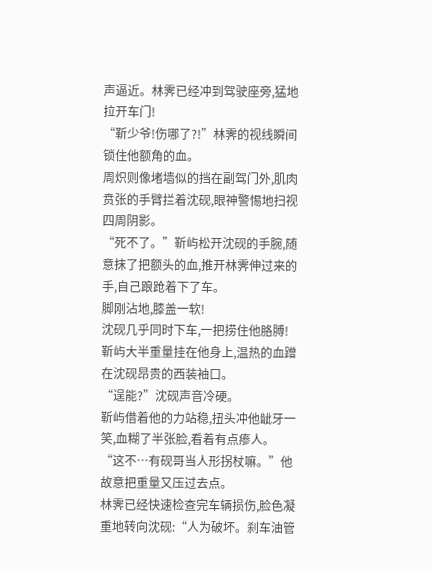声逼近。林霁已经冲到驾驶座旁,猛地拉开车门!
“靳少爷!伤哪了?!”林霁的视线瞬间锁住他额角的血。
周炽则像堵墙似的挡在副驾门外,肌肉贲张的手臂拦着沈砚,眼神警惕地扫视四周阴影。
“死不了。”靳屿松开沈砚的手腕,随意抹了把额头的血,推开林霁伸过来的手,自己踉跄着下了车。
脚刚沾地,膝盖一软!
沈砚几乎同时下车,一把捞住他胳膊!
靳屿大半重量挂在他身上,温热的血蹭在沈砚昂贵的西装袖口。
“逞能?”沈砚声音冷硬。
靳屿借着他的力站稳,扭头冲他龇牙一笑,血糊了半张脸,看着有点瘆人。
“这不…有砚哥当人形拐杖嘛。”他故意把重量又压过去点。
林霁已经快速检查完车辆损伤,脸色凝重地转向沈砚:“人为破坏。刹车油管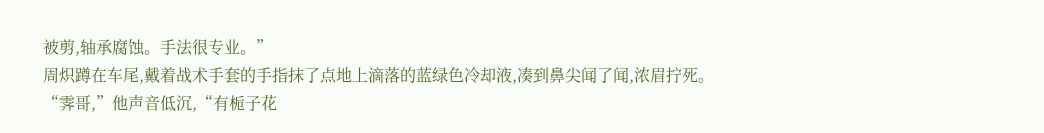被剪,轴承腐蚀。手法很专业。”
周炽蹲在车尾,戴着战术手套的手指抹了点地上滴落的蓝绿色冷却液,凑到鼻尖闻了闻,浓眉拧死。
“霁哥,”他声音低沉,“有栀子花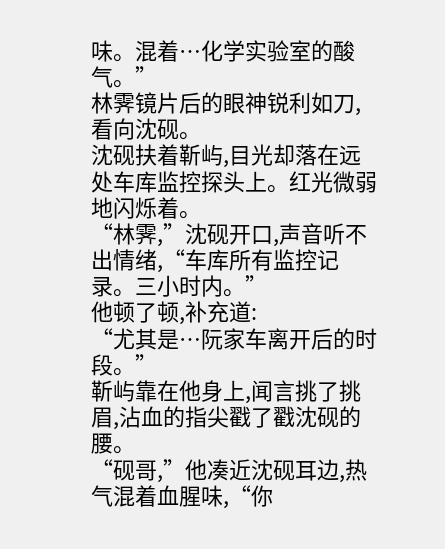味。混着…化学实验室的酸气。”
林霁镜片后的眼神锐利如刀,看向沈砚。
沈砚扶着靳屿,目光却落在远处车库监控探头上。红光微弱地闪烁着。
“林霁,”沈砚开口,声音听不出情绪,“车库所有监控记录。三小时内。”
他顿了顿,补充道:
“尤其是…阮家车离开后的时段。”
靳屿靠在他身上,闻言挑了挑眉,沾血的指尖戳了戳沈砚的腰。
“砚哥,”他凑近沈砚耳边,热气混着血腥味,“你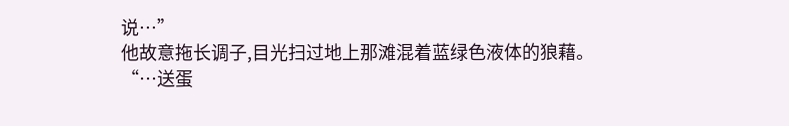说…”
他故意拖长调子,目光扫过地上那滩混着蓝绿色液体的狼藉。
“…送蛋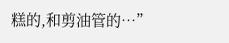糕的,和剪油管的…”